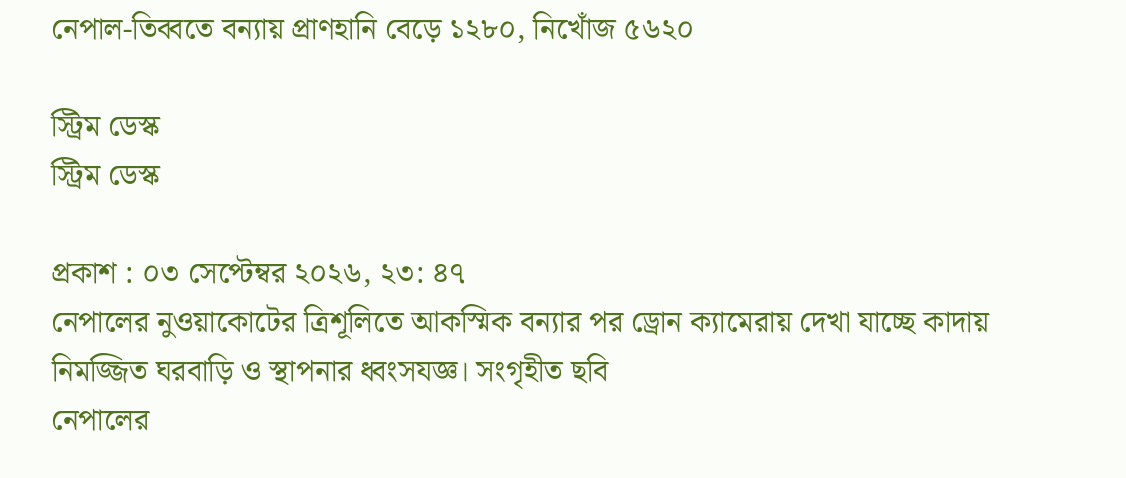নেপাল-তিব্বতে বন্যায় প্রাণহানি বেড়ে ১২৮০, নিখোঁজ ৫৬২০

স্ট্রিম ডেস্ক
স্ট্রিম ডেস্ক

প্রকাশ : ০৩ সেপ্টেম্বর ২০২৬, ২৩: ৪৭
নেপালের নুওয়াকোটের ত্রিশূলিতে আকস্মিক বন্যার পর ড্রোন ক্যামেরায় দেখা যাচ্ছে কাদায় নিমজ্জিত ঘরবাড়ি ও স্থাপনার ধ্বংসযজ্ঞ। সংগৃহীত ছবি
নেপালের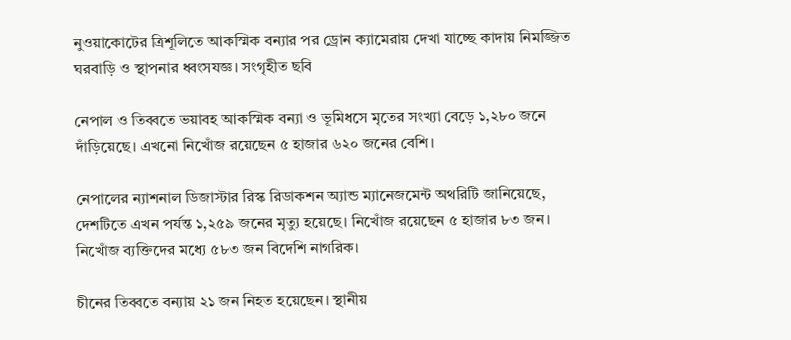নুওয়াকোটের ত্রিশূলিতে আকস্মিক বন্যার পর ড্রোন ক্যামেরায় দেখা যাচ্ছে কাদায় নিমজ্জিত ঘরবাড়ি ও স্থাপনার ধ্বংসযজ্ঞ। সংগৃহীত ছবি

নেপাল ও তিব্বতে ভয়াবহ আকস্মিক বন্যা ও ভূমিধসে মৃতের সংখ্যা বেড়ে ১,২৮০ জনে দাঁড়িয়েছে। এখনো নিখোঁজ রয়েছেন ৫ হাজার ৬২০ জনের বেশি।

নেপালের ন্যাশনাল ডিজাস্টার রিস্ক রিডাকশন অ্যান্ড ম্যানেজমেন্ট অথরিটি জানিয়েছে, দেশটিতে এখন পর্যন্ত ১,২৫৯ জনের মৃত্যু হয়েছে। নিখোঁজ রয়েছেন ৫ হাজার ৮৩ জন। নিখোঁজ ব্যক্তিদের মধ্যে ৫৮৩ জন বিদেশি নাগরিক।

চীনের তিব্বতে বন্যায় ২১ জন নিহত হয়েছেন। স্থানীয়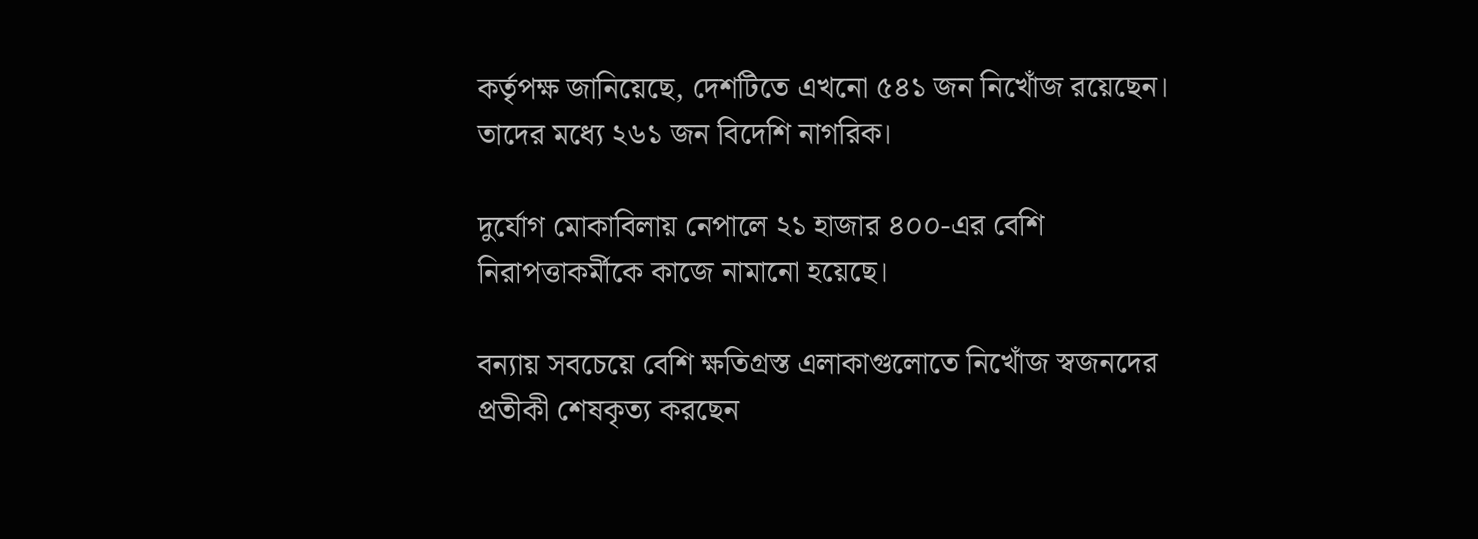কর্তৃপক্ষ জানিয়েছে, দেশটিতে এখনো ৫৪১ জন নিখোঁজ রয়েছেন। তাদের মধ্যে ২৬১ জন বিদেশি নাগরিক।

দুর্যোগ মোকাবিলায় নেপালে ২১ হাজার ৪০০-এর বেশি নিরাপত্তাকর্মীকে কাজে নামানো হয়েছে।

বন্যায় সবচেয়ে বেশি ক্ষতিগ্রস্ত এলাকাগুলোতে নিখোঁজ স্বজনদের প্রতীকী শেষকৃত্য করছেন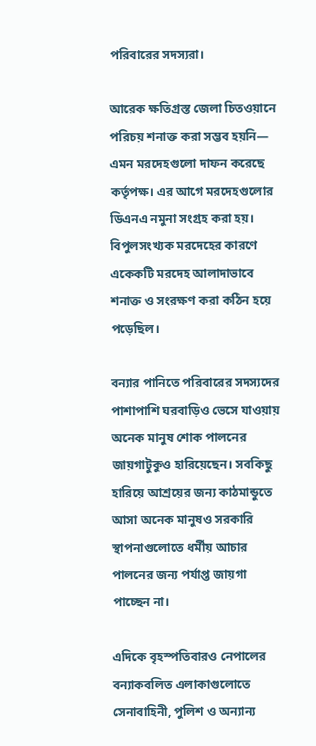পরিবারের সদস্যরা।

আরেক ক্ষতিগ্রস্ত জেলা চিতওয়ানে পরিচয় শনাক্ত করা সম্ভব হয়নি— এমন মরদেহগুলো দাফন করেছে কর্তৃপক্ষ। এর আগে মরদেহগুলোর ডিএনএ নমুনা সংগ্রহ করা হয়। বিপুলসংখ্যক মরদেহের কারণে একেকটি মরদেহ আলাদাভাবে শনাক্ত ও সংরক্ষণ করা কঠিন হয়ে পড়েছিল।

বন্যার পানিতে পরিবারের সদস্যদের পাশাপাশি ঘরবাড়িও ভেসে যাওয়ায় অনেক মানুষ শোক পালনের জায়গাটুকুও হারিয়েছেন। সবকিছু হারিয়ে আশ্রয়ের জন্য কাঠমান্ডুতে আসা অনেক মানুষও সরকারি স্থাপনাগুলোতে ধর্মীয় আচার পালনের জন্য পর্যাপ্ত জায়গা পাচ্ছেন না।

এদিকে বৃহস্পতিবারও নেপালের বন্যাকবলিত এলাকাগুলোতে সেনাবাহিনী, পুলিশ ও অন্যান্য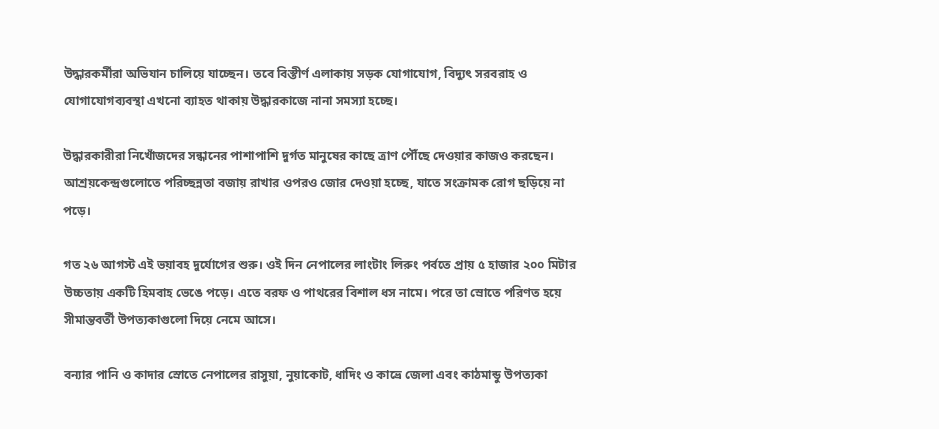উদ্ধারকর্মীরা অভিযান চালিয়ে যাচ্ছেন। তবে বিস্তীর্ণ এলাকায় সড়ক যোগাযোগ, বিদ্যুৎ সরবরাহ ও যোগাযোগব্যবস্থা এখনো ব্যাহত থাকায় উদ্ধারকাজে নানা সমস্যা হচ্ছে।

উদ্ধারকারীরা নিখোঁজদের সন্ধানের পাশাপাশি দুর্গত মানুষের কাছে ত্রাণ পৌঁছে দেওয়ার কাজও করছেন। আশ্রয়কেন্দ্রগুলোতে পরিচ্ছন্নতা বজায় রাখার ওপরও জোর দেওয়া হচ্ছে, যাতে সংক্রামক রোগ ছড়িয়ে না পড়ে।

গত ২৬ আগস্ট এই ভয়াবহ দুর্যোগের শুরু। ওই দিন নেপালের লাংটাং লিরুং পর্বতে প্রায় ৫ হাজার ২০০ মিটার উচ্চতায় একটি হিমবাহ ভেঙে পড়ে। এতে বরফ ও পাথরের বিশাল ধস নামে। পরে তা স্রোতে পরিণত হয়ে সীমান্তবর্তী উপত্যকাগুলো দিয়ে নেমে আসে।

বন্যার পানি ও কাদার স্রোতে নেপালের রাসুয়া, নুয়াকোট, ধাদিং ও কাভ্রে জেলা এবং কাঠমান্ডু উপত্যকা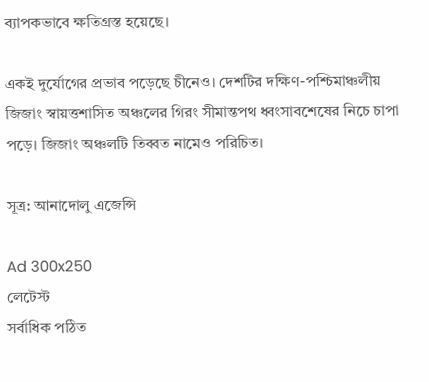ব্যাপকভাবে ক্ষতিগ্রস্ত হয়েছে।

একই দুর্যোগের প্রভাব পড়েছে চীনেও। দেশটির দক্ষিণ-পশ্চিমাঞ্চলীয় জিজাং স্বায়ত্তশাসিত অঞ্চলের গিরং সীমান্তপথ ধ্বংসাবশেষের নিচে চাপা পড়ে। জিজাং অঞ্চলটি তিব্বত নামেও পরিচিত।

সূত্র: আনাদোলু এজেন্সি

Ad 300x250
লেটেস্ট
সর্বাধিক পঠিত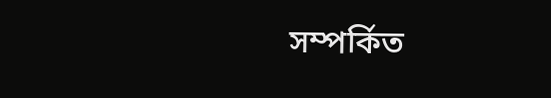সম্পর্কিত